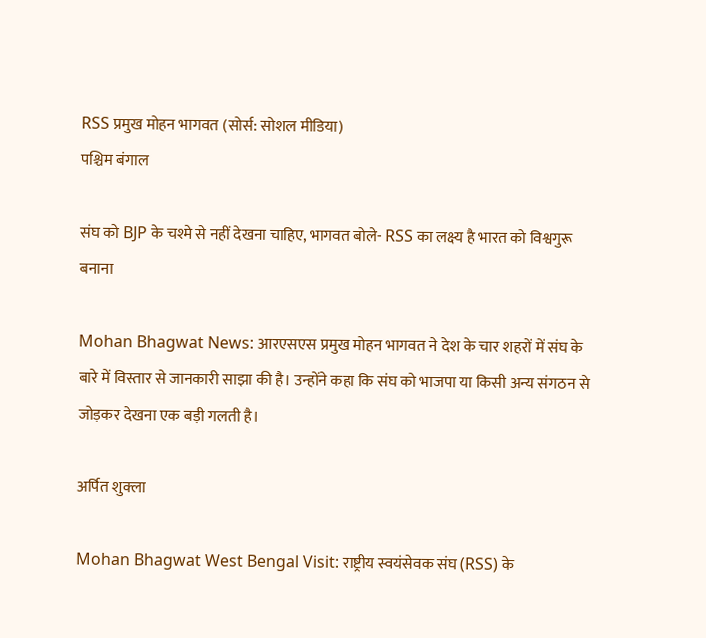RSS प्रमुख मोहन भागवत (सोर्स: सोशल मीडिया)
पश्चिम बंगाल

संघ को BJP के चश्मे से नहीं देखना चाहिए, भागवत बोले- RSS का लक्ष्य है भारत को विश्वगुरू बनाना

Mohan Bhagwat News: आरएसएस प्रमुख मोहन भागवत ने देश के चार शहरों में संघ के बारे में विस्तार से जानकारी साझा की है। उन्होंने कहा कि संघ को भाजपा या किसी अन्य संगठन से जोड़कर देखना एक बड़ी गलती है।

अर्पित शुक्ला

Mohan Bhagwat West Bengal Visit: राष्ट्रीय स्वयंसेवक संघ (RSS) के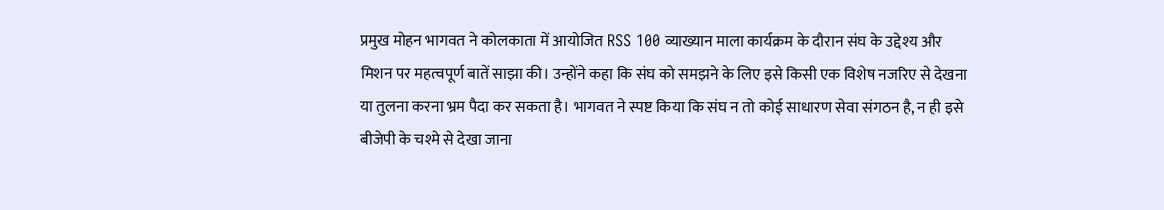प्रमुख मोहन भागवत ने कोलकाता में आयोजित RSS 100 व्याख्यान माला कार्यक्रम के दौरान संघ के उद्देश्य और मिशन पर महत्वपूर्ण बातें साझा की। उन्होंने कहा कि संघ को समझने के लिए इसे किसी एक विशेष नजरिए से देखना या तुलना करना भ्रम पैदा कर सकता है। भागवत ने स्पष्ट किया कि संघ न तो कोई साधारण सेवा संगठन है, न ही इसे बीजेपी के चश्मे से देखा जाना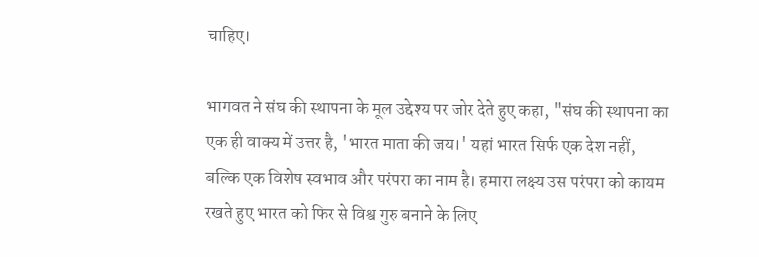चाहिए।

भागवत ने संघ की स्थापना के मूल उद्देश्य पर जोर देते हुए कहा, "संघ की स्थापना का एक ही वाक्य में उत्तर है, 'भारत माता की जय।' यहां भारत सिर्फ एक देश नहीं, बल्कि एक विशेष स्वभाव और परंपरा का नाम है। हमारा लक्ष्य उस परंपरा को कायम रखते हुए भारत को फिर से विश्व गुरु बनाने के लिए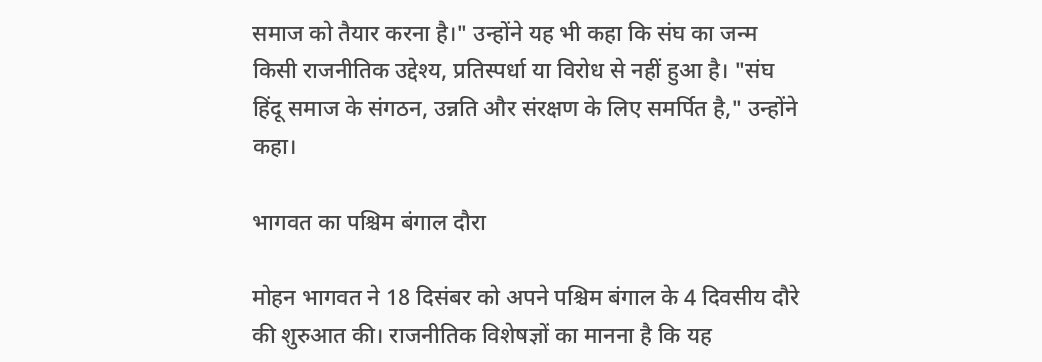समाज को तैयार करना है।" उन्होंने यह भी कहा कि संघ का जन्म किसी राजनीतिक उद्देश्य, प्रतिस्पर्धा या विरोध से नहीं हुआ है। "संघ हिंदू समाज के संगठन, उन्नति और संरक्षण के लिए समर्पित है," उन्होंने कहा।

भागवत का पश्चिम बंगाल दौरा

मोहन भागवत ने 18 दिसंबर को अपने पश्चिम बंगाल के 4 दिवसीय दौरे की शुरुआत की। राजनीतिक विशेषज्ञों का मानना है कि यह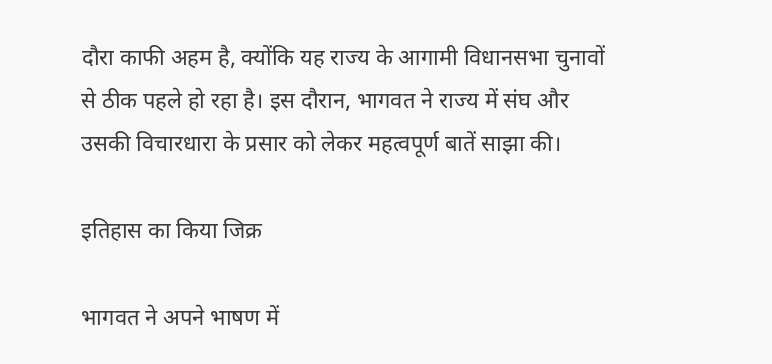दौरा काफी अहम है, क्योंकि यह राज्य के आगामी विधानसभा चुनावों से ठीक पहले हो रहा है। इस दौरान, भागवत ने राज्य में संघ और उसकी विचारधारा के प्रसार को लेकर महत्वपूर्ण बातें साझा की।

इतिहास का किया जिक्र

भागवत ने अपने भाषण में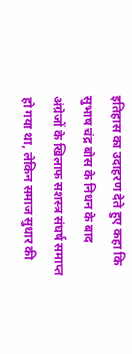इतिहास का उदाहरण देते हुए कहा कि सुभाष चंद्र बोस के निधन के बाद अंग्रेजों के खिलाफ सशस्त्र संघर्ष समाप्त हो गया था, लेकिन समाज सुधार की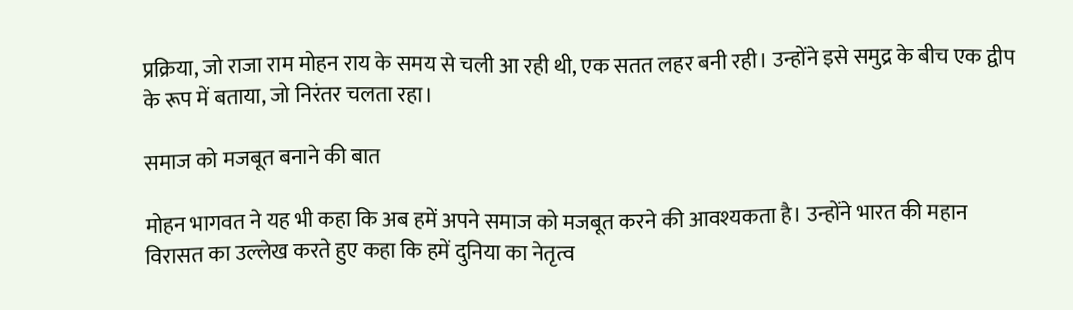प्रक्रिया, जो राजा राम मोहन राय के समय से चली आ रही थी, एक सतत लहर बनी रही। उन्होंने इसे समुद्र के बीच एक द्वीप के रूप में बताया, जो निरंतर चलता रहा।

समाज को मजबूत बनाने की बात

मोहन भागवत ने यह भी कहा कि अब हमें अपने समाज को मजबूत करने की आवश्यकता है। उन्होंने भारत की महान विरासत का उल्लेख करते हुए कहा कि हमें दुनिया का नेतृत्व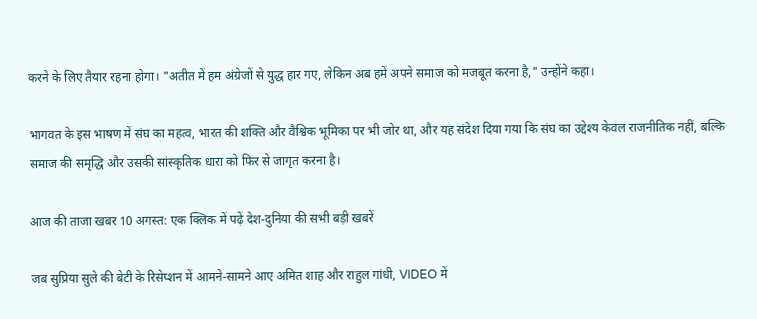करने के लिए तैयार रहना होगा। "अतीत में हम अंग्रेजों से युद्ध हार गए, लेकिन अब हमें अपने समाज को मजबूत करना है," उन्होंने कहा।

भागवत के इस भाषण में संघ का महत्व, भारत की शक्ति और वैश्विक भूमिका पर भी जोर था, और यह संदेश दिया गया कि संघ का उद्देश्य केवल राजनीतिक नहीं, बल्कि समाज की समृद्धि और उसकी सांस्कृतिक धारा को फिर से जागृत करना है।

आज की ताजा खबर 10 अगस्त: एक क्लिक में पढ़ें देश-दुनिया की सभी बड़ी खबरें

जब सुप्रिया सुले की बेटी के रिसेप्शन में आमने-सामने आए अमित शाह और राहुल गांधी, VIDEO में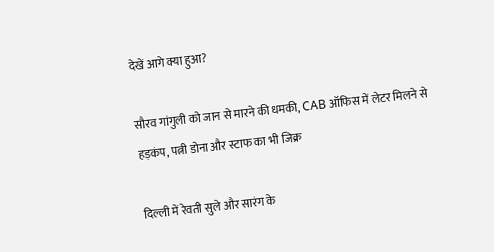देखें आगे क्या हुआ?

सौरव गांगुली को जान से मारने की धमकी, CAB ऑफिस में लेटर मिलने से हड़कंप, पत्नी डोना और स्टाफ का भी जिक्र

दिल्ली में रेवती सुले और सारंग के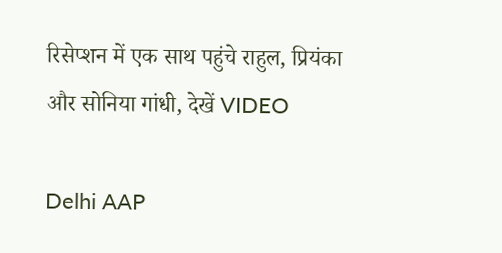रिसेप्शन में एक साथ पहुंचे राहुल, प्रियंका और सोनिया गांधी, देखें VIDEO

Delhi AAP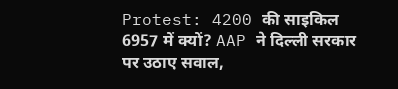Protest: 4200 की साइकिल 6957 में क्यों? AAP ने दिल्ली सरकार पर उठाए सवाल,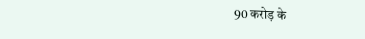90 करोड़ के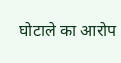घोटाले का आरोप